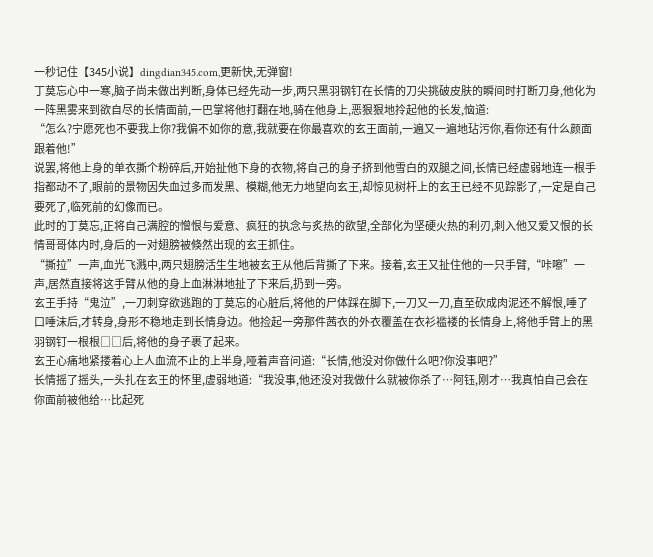一秒记住【345小说】dingdian345.com,更新快,无弹窗!
丁莫忘心中一寒,脑子尚未做出判断,身体已经先动一步,两只黑羽钢钉在长情的刀尖挑破皮肤的瞬间时打断刀身,他化为一阵黑雾来到欲自尽的长情面前,一巴掌将他打翻在地,骑在他身上,恶狠狠地拎起他的长发,恼道:
“怎么?宁愿死也不要我上你?我偏不如你的意,我就要在你最喜欢的玄王面前,一遍又一遍地玷污你,看你还有什么颜面跟着他!”
说罢,将他上身的单衣撕个粉碎后,开始扯他下身的衣物,将自己的身子挤到他雪白的双腿之间,长情已经虚弱地连一根手指都动不了,眼前的景物因失血过多而发黑、模糊,他无力地望向玄王,却惊见树杆上的玄王已经不见踪影了,一定是自己要死了,临死前的幻像而已。
此时的丁莫忘,正将自己满腔的憎恨与爱意、疯狂的执念与炙热的欲望,全部化为坚硬火热的利刃,刺入他又爱又恨的长情哥哥体内时,身后的一对翅膀被倏然出现的玄王抓住。
“撕拉”一声,血光飞溅中,两只翅膀活生生地被玄王从他后背撕了下来。接着,玄王又扯住他的一只手臂,“咔嚓”一声,居然直接将这手臂从他的身上血淋淋地扯了下来后,扔到一旁。
玄王手持“鬼泣”,一刀刺穿欲逃跑的丁莫忘的心脏后,将他的尸体踩在脚下,一刀又一刀,直至砍成肉泥还不解恨,唾了口唾沫后,才转身,身形不稳地走到长情身边。他捡起一旁那件茜衣的外衣覆盖在衣衫褴褛的长情身上,将他手臂上的黑羽钢钉一根根□□后,将他的身子裹了起来。
玄王心痛地紧搂着心上人血流不止的上半身,哑着声音问道:“长情,他没对你做什么吧?你没事吧?”
长情摇了摇头,一头扎在玄王的怀里,虚弱地道:“我没事,他还没对我做什么就被你杀了…阿钰,刚才…我真怕自己会在你面前被他给…比起死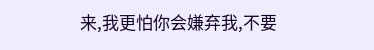来,我更怕你会嫌弃我,不要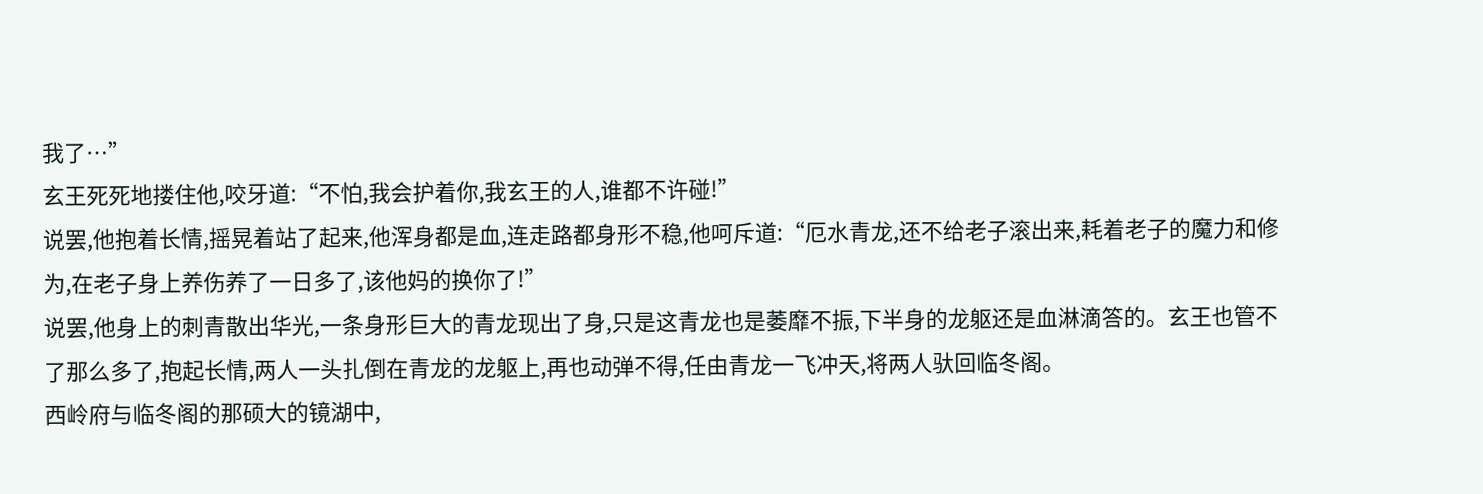我了…”
玄王死死地搂住他,咬牙道:“不怕,我会护着你,我玄王的人,谁都不许碰!”
说罢,他抱着长情,摇晃着站了起来,他浑身都是血,连走路都身形不稳,他呵斥道:“厄水青龙,还不给老子滚出来,耗着老子的魔力和修为,在老子身上养伤养了一日多了,该他妈的换你了!”
说罢,他身上的刺青散出华光,一条身形巨大的青龙现出了身,只是这青龙也是萎靡不振,下半身的龙躯还是血淋滴答的。玄王也管不了那么多了,抱起长情,两人一头扎倒在青龙的龙躯上,再也动弹不得,任由青龙一飞冲天,将两人驮回临冬阁。
西岭府与临冬阁的那硕大的镜湖中,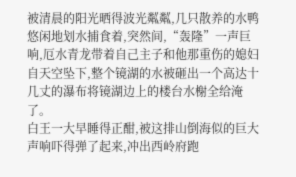被清晨的阳光晒得波光粼粼,几只散养的水鸭悠闲地划水捕食着,突然间,“轰隆”一声巨响,厄水青龙带着自己主子和他那重伤的媳妇自天空坠下,整个镜湖的水被砸出一个高达十几丈的瀑布将镜湖边上的楼台水榭全给淹了。
白王一大早睡得正酣,被这排山倒海似的巨大声响吓得弹了起来,冲出西岭府跑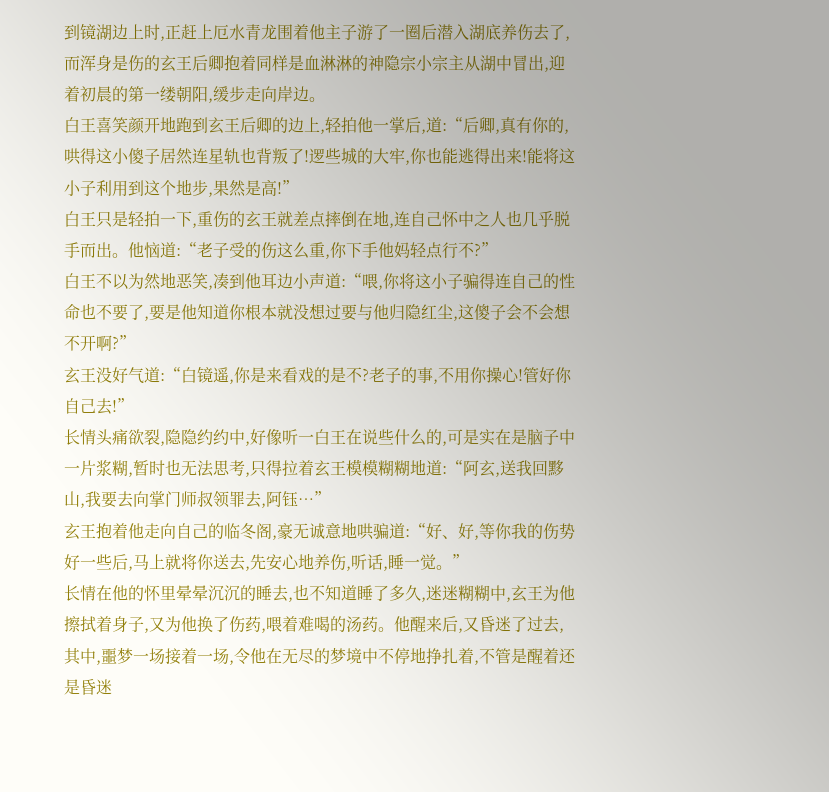到镜湖边上时,正赶上厄水青龙围着他主子游了一圈后潜入湖底养伤去了,而浑身是伤的玄王后卿抱着同样是血淋淋的神隐宗小宗主从湖中冒出,迎着初晨的第一缕朝阳,缓步走向岸边。
白王喜笑颜开地跑到玄王后卿的边上,轻拍他一掌后,道:“后卿,真有你的,哄得这小傻子居然连星轨也背叛了!逻些城的大牢,你也能逃得出来!能将这小子利用到这个地步,果然是高!”
白王只是轻拍一下,重伤的玄王就差点摔倒在地,连自己怀中之人也几乎脱手而出。他恼道:“老子受的伤这么重,你下手他妈轻点行不?”
白王不以为然地恶笑,凑到他耳边小声道:“喂,你将这小子骗得连自己的性命也不要了,要是他知道你根本就没想过要与他归隐红尘,这傻子会不会想不开啊?”
玄王没好气道:“白镜遥,你是来看戏的是不?老子的事,不用你操心!管好你自己去!”
长情头痛欲裂,隐隐约约中,好像听一白王在说些什么的,可是实在是脑子中一片浆糊,暂时也无法思考,只得拉着玄王模模糊糊地道:“阿玄,送我回黟山,我要去向掌门师叔领罪去,阿钰…”
玄王抱着他走向自己的临冬阁,豪无诚意地哄骗道:“好、好,等你我的伤势好一些后,马上就将你送去,先安心地养伤,听话,睡一觉。”
长情在他的怀里晕晕沉沉的睡去,也不知道睡了多久,迷迷糊糊中,玄王为他擦拭着身子,又为他换了伤药,喂着难喝的汤药。他醒来后,又昏迷了过去,其中,噩梦一场接着一场,令他在无尽的梦境中不停地挣扎着,不管是醒着还是昏迷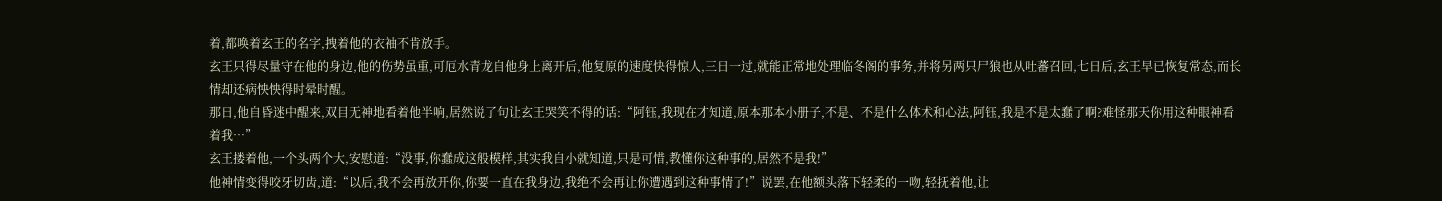着,都唤着玄王的名字,拽着他的衣袖不肯放手。
玄王只得尽量守在他的身边,他的伤势虽重,可厄水青龙自他身上离开后,他复原的速度快得惊人,三日一过,就能正常地处理临冬阁的事务,并将另两只尸狼也从吐蕃召回,七日后,玄王早已恢复常态,而长情却还病怏怏得时晕时醒。
那日,他自昏迷中醒来,双目无神地看着他半响,居然说了句让玄王哭笑不得的话:“阿钰,我现在才知道,原本那本小册子,不是、不是什么体术和心法,阿钰,我是不是太蠢了啊?难怪那天你用这种眼神看着我…”
玄王搂着他,一个头两个大,安慰道:“没事,你蠢成这般模样,其实我自小就知道,只是可惜,教懂你这种事的,居然不是我!”
他神情变得咬牙切齿,道:“以后,我不会再放开你,你要一直在我身边,我绝不会再让你遭遇到这种事情了!”说罢,在他额头落下轻柔的一吻,轻抚着他,让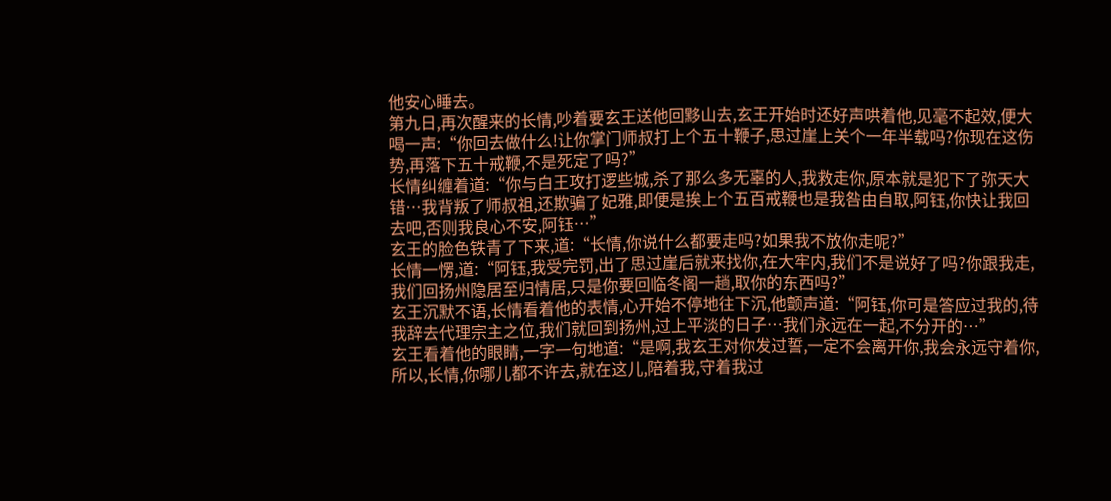他安心睡去。
第九日,再次醒来的长情,吵着要玄王送他回黟山去,玄王开始时还好声哄着他,见毫不起效,便大喝一声:“你回去做什么!让你掌门师叔打上个五十鞭子,思过崖上关个一年半载吗?你现在这伤势,再落下五十戒鞭,不是死定了吗?”
长情纠缠着道:“你与白王攻打逻些城,杀了那么多无辜的人,我救走你,原本就是犯下了弥天大错…我背叛了师叔祖,还欺骗了妃雅,即便是挨上个五百戒鞭也是我咎由自取,阿钰,你快让我回去吧,否则我良心不安,阿钰…”
玄王的脸色铁青了下来,道:“长情,你说什么都要走吗?如果我不放你走呢?”
长情一愣,道:“阿钰,我受完罚,出了思过崖后就来找你,在大牢内,我们不是说好了吗?你跟我走,我们回扬州隐居至归情居,只是你要回临冬阁一趟,取你的东西吗?”
玄王沉默不语,长情看着他的表情,心开始不停地往下沉,他颤声道:“阿钰,你可是答应过我的,待我辞去代理宗主之位,我们就回到扬州,过上平淡的日子…我们永远在一起,不分开的…”
玄王看着他的眼睛,一字一句地道:“是啊,我玄王对你发过誓,一定不会离开你,我会永远守着你,所以,长情,你哪儿都不许去,就在这儿,陪着我,守着我过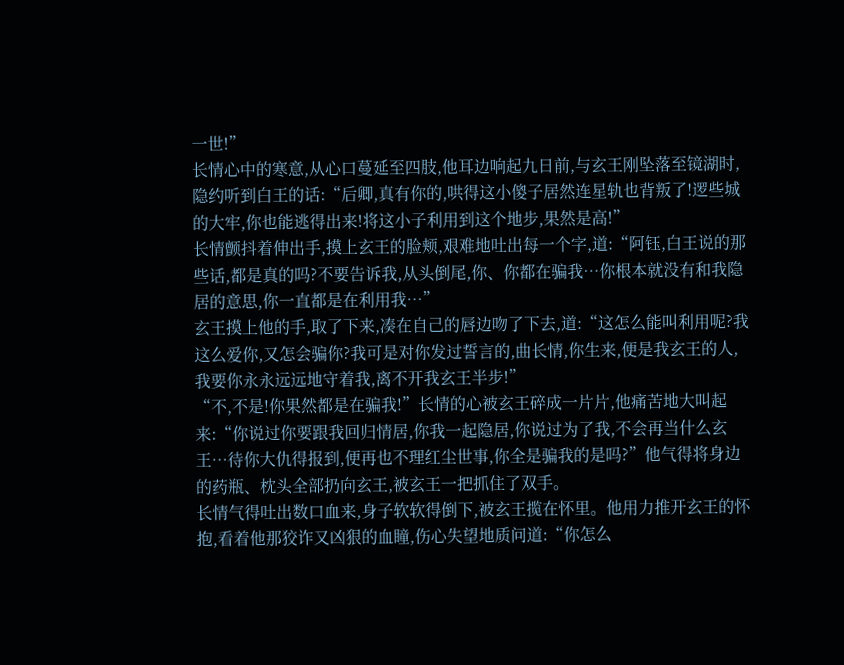一世!”
长情心中的寒意,从心口蔓延至四肢,他耳边响起九日前,与玄王刚坠落至镜湖时,隐约听到白王的话:“后卿,真有你的,哄得这小傻子居然连星轨也背叛了!逻些城的大牢,你也能逃得出来!将这小子利用到这个地步,果然是高!”
长情颤抖着伸出手,摸上玄王的脸颊,艰难地吐出每一个字,道:“阿钰,白王说的那些话,都是真的吗?不要告诉我,从头倒尾,你、你都在骗我…你根本就没有和我隐居的意思,你一直都是在利用我…”
玄王摸上他的手,取了下来,凑在自己的唇边吻了下去,道:“这怎么能叫利用呢?我这么爱你,又怎会骗你?我可是对你发过誓言的,曲长情,你生来,便是我玄王的人,我要你永永远远地守着我,离不开我玄王半步!”
“不,不是!你果然都是在骗我!”长情的心被玄王碎成一片片,他痛苦地大叫起来:“你说过你要跟我回归情居,你我一起隐居,你说过为了我,不会再当什么玄王…待你大仇得报到,便再也不理红尘世事,你全是骗我的是吗?”他气得将身边的药瓶、枕头全部扔向玄王,被玄王一把抓住了双手。
长情气得吐出数口血来,身子软软得倒下,被玄王揽在怀里。他用力推开玄王的怀抱,看着他那狡诈又凶狠的血瞳,伤心失望地质问道:“你怎么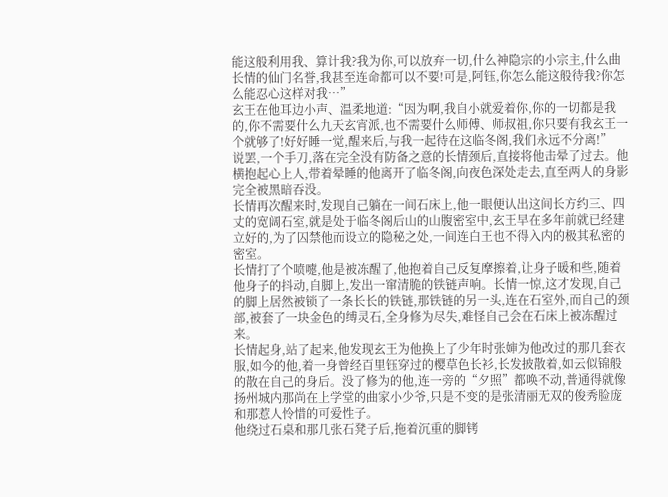能这般利用我、算计我?我为你,可以放弃一切,什么神隐宗的小宗主,什么曲长情的仙门名誉,我甚至连命都可以不要!可是,阿钰,你怎么能这般待我?你怎么能忍心这样对我…”
玄王在他耳边小声、温柔地道:“因为啊,我自小就爱着你,你的一切都是我的,你不需要什么九天玄宵派,也不需要什么师傅、师叔祖,你只要有我玄王一个就够了!好好睡一觉,醒来后,与我一起待在这临冬阁,我们永远不分离!”
说罢,一个手刀,落在完全没有防备之意的长情颈后,直接将他击晕了过去。他横抱起心上人,带着晕睡的他离开了临冬阁,向夜色深处走去,直至两人的身影完全被黑暗吞没。
长情再次醒来时,发现自己躺在一间石床上,他一眼便认出这间长方约三、四丈的宽阔石室,就是处于临冬阁后山的山腹密室中,玄王早在多年前就已经建立好的,为了囚禁他而设立的隐秘之处,一间连白王也不得入内的极其私密的密室。
长情打了个喷嚏,他是被冻醒了,他抱着自己反复摩擦着,让身子暖和些,随着他身子的抖动,自脚上,发出一窜清脆的铁链声响。长情一惊,这才发现,自己的脚上居然被锁了一条长长的铁链,那铁链的另一头,连在石室外,而自己的颈部,被套了一块金色的缚灵石,全身修为尽失,难怪自己会在石床上被冻醒过来。
长情起身,站了起来,他发现玄王为他换上了少年时张婶为他改过的那几套衣服,如今的他,着一身曾经百里钰穿过的樱草色长衫,长发披散着,如云似锦般的散在自己的身后。没了修为的他,连一旁的“夕照”都唤不动,普通得就像扬州城内那尚在上学堂的曲家小少爷,只是不变的是张清丽无双的俊秀脸庞和那惹人怜惜的可爱性子。
他绕过石桌和那几张石凳子后,拖着沉重的脚铐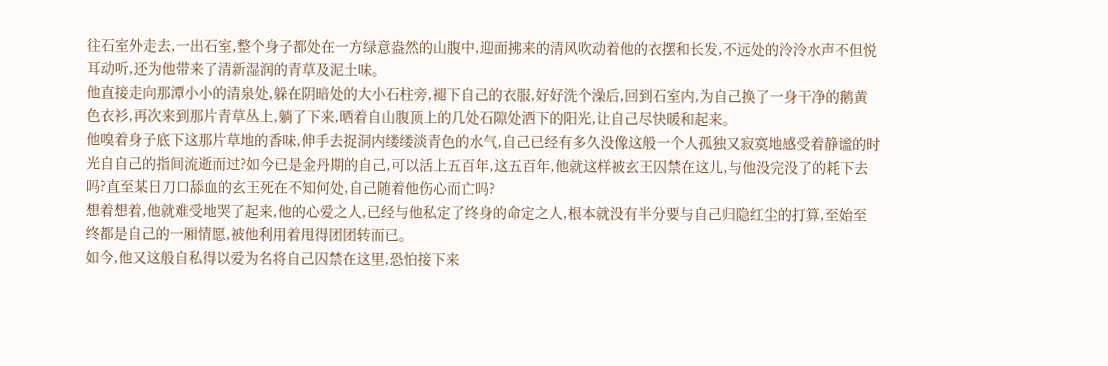往石室外走去,一出石室,整个身子都处在一方绿意盎然的山腹中,迎面拂来的清风吹动着他的衣摆和长发,不远处的泠泠水声不但悦耳动听,还为他带来了清新湿润的青草及泥土味。
他直接走向那潭小小的清泉处,躲在阴暗处的大小石柱旁,褪下自己的衣服,好好洗个澡后,回到石室内,为自己换了一身干净的鹅黄色衣衫,再次来到那片青草丛上,躺了下来,晒着自山腹顶上的几处石隙处洒下的阳光,让自己尽快暖和起来。
他嗅着身子底下这那片草地的香味,伸手去捉洞内缕缕淡青色的水气,自己已经有多久没像这般一个人孤独又寂寞地感受着静谧的时光自自己的指间流逝而过?如今已是金丹期的自己,可以活上五百年,这五百年,他就这样被玄王囚禁在这儿,与他没完没了的耗下去吗?直至某日刀口舔血的玄王死在不知何处,自己随着他伤心而亡吗?
想着想着,他就难受地哭了起来,他的心爱之人,已经与他私定了终身的命定之人,根本就没有半分要与自己归隐红尘的打算,至始至终都是自己的一厢情愿,被他利用着甩得团团转而已。
如今,他又这般自私得以爱为名将自己囚禁在这里,恐怕接下来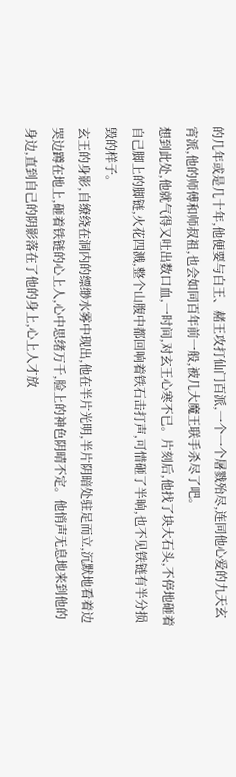的几年或是几十年,他便要与白王、赭王攻打仙门百派,一个一个屠戮殆尽,连同他心爱的九天玄宵派,他的师傅和师叔祖,也会如同百年前一般,被几大魔王联手杀尽了吧。
想到此处,他就气得又吐出数口血,一时间,对玄王心寒不已。片刻后,他找了块大石头,不停地砸着自己脚上的脚链,火花四溅,整个山腹中都回响着铁石击打声,可惜砸了半晌,也不见铁链有半分损毁的样子。
玄王的身影,自缭绕在洞内的缥缈水雾中现出,他在半片光明,半片阴暗处驻足而立,沉默地看着边哭边蹲在地上,砸着铁链的心上人,心中思绪万千,脸上的神色阴晴不定。他悄声无息地来到他的身边,直到自己的阴影落在了他的身上,心上人才放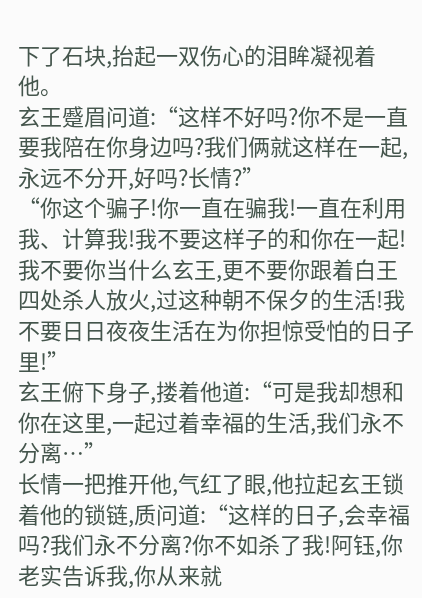下了石块,抬起一双伤心的泪眸凝视着他。
玄王蹙眉问道:“这样不好吗?你不是一直要我陪在你身边吗?我们俩就这样在一起,永远不分开,好吗?长情?”
“你这个骗子!你一直在骗我!一直在利用我、计算我!我不要这样子的和你在一起!我不要你当什么玄王,更不要你跟着白王四处杀人放火,过这种朝不保夕的生活!我不要日日夜夜生活在为你担惊受怕的日子里!”
玄王俯下身子,搂着他道:“可是我却想和你在这里,一起过着幸福的生活,我们永不分离…”
长情一把推开他,气红了眼,他拉起玄王锁着他的锁链,质问道:“这样的日子,会幸福吗?我们永不分离?你不如杀了我!阿钰,你老实告诉我,你从来就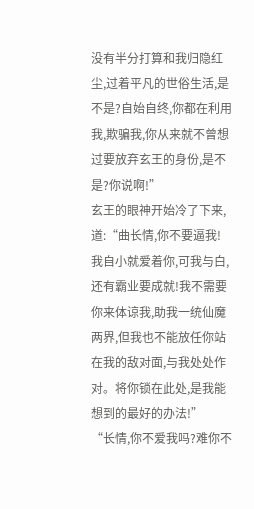没有半分打算和我归隐红尘,过着平凡的世俗生活,是不是?自始自终,你都在利用我,欺骗我,你从来就不曾想过要放弃玄王的身份,是不是?你说啊!”
玄王的眼神开始冷了下来,道:“曲长情,你不要逼我!我自小就爱着你,可我与白,还有霸业要成就!我不需要你来体谅我,助我一统仙魔两界,但我也不能放任你站在我的敌对面,与我处处作对。将你锁在此处,是我能想到的最好的办法!”
“长情,你不爱我吗?难你不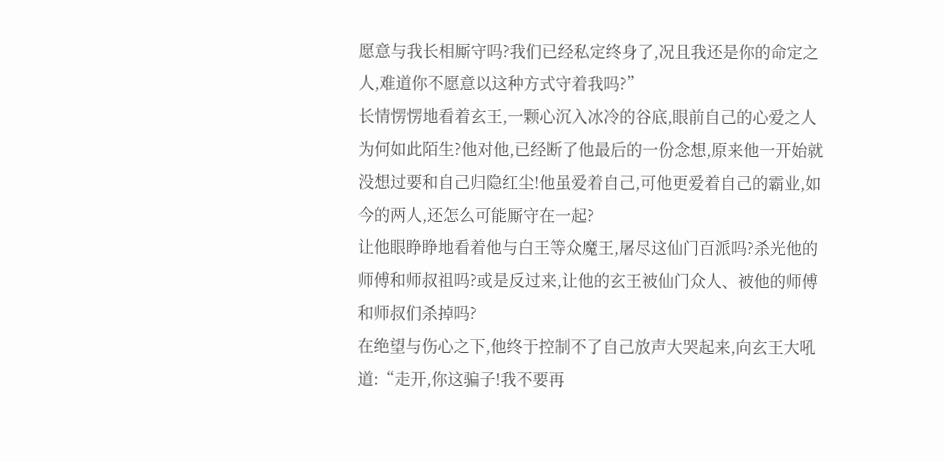愿意与我长相厮守吗?我们已经私定终身了,况且我还是你的命定之人,难道你不愿意以这种方式守着我吗?”
长情愣愣地看着玄王,一颗心沉入冰冷的谷底,眼前自己的心爱之人为何如此陌生?他对他,已经断了他最后的一份念想,原来他一开始就没想过要和自己归隐红尘!他虽爱着自己,可他更爱着自己的霸业,如今的两人,还怎么可能厮守在一起?
让他眼睁睁地看着他与白王等众魔王,屠尽这仙门百派吗?杀光他的师傅和师叔祖吗?或是反过来,让他的玄王被仙门众人、被他的师傅和师叔们杀掉吗?
在绝望与伤心之下,他终于控制不了自己放声大哭起来,向玄王大吼道:“走开,你这骗子!我不要再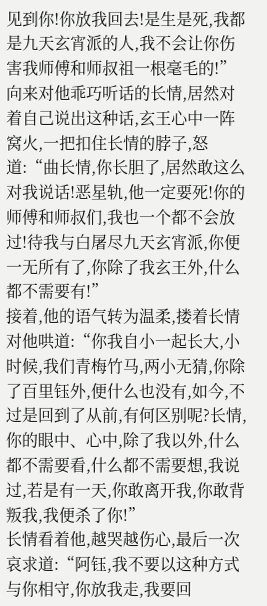见到你!你放我回去!是生是死,我都是九天玄宵派的人,我不会让你伤害我师傅和师叔祖一根毫毛的!”
向来对他乖巧听话的长情,居然对着自己说出这种话,玄王心中一阵窝火,一把扣住长情的脖子,怒道:“曲长情,你长胆了,居然敢这么对我说话!恶星轨,他一定要死!你的师傅和师叔们,我也一个都不会放过!待我与白屠尽九天玄宵派,你便一无所有了,你除了我玄王外,什么都不需要有!”
接着,他的语气转为温柔,搂着长情对他哄道:“你我自小一起长大,小时候,我们青梅竹马,两小无猜,你除了百里钰外,便什么也没有,如今,不过是回到了从前,有何区别呢?长情,你的眼中、心中,除了我以外,什么都不需要看,什么都不需要想,我说过,若是有一天,你敢离开我,你敢背叛我,我便杀了你!”
长情看着他,越哭越伤心,最后一次哀求道:“阿钰,我不要以这种方式与你相守,你放我走,我要回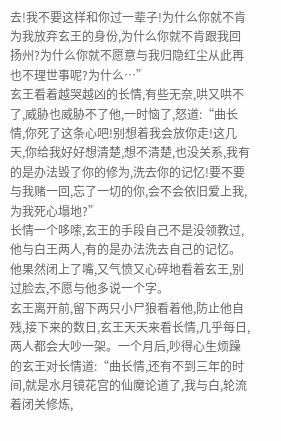去!我不要这样和你过一辈子!为什么你就不肯为我放弃玄王的身份,为什么你就不肯跟我回扬州?为什么你就不愿意与我归隐红尘从此再也不理世事呢?为什么…”
玄王看着越哭越凶的长情,有些无奈,哄又哄不了,威胁也威胁不了他,一时恼了,怒道:“曲长情,你死了这条心吧!别想着我会放你走!这几天,你给我好好想清楚,想不清楚,也没关系,我有的是办法毁了你的修为,洗去你的记忆!要不要与我赌一回,忘了一切的你,会不会依旧爱上我,为我死心塌地?”
长情一个哆嗦,玄王的手段自己不是没领教过,他与白王两人,有的是办法洗去自己的记忆。他果然闭上了嘴,又气愤又心碎地看着玄王,别过脸去,不愿与他多说一个字。
玄王离开前,留下两只小尸狼看着他,防止他自残,接下来的数日,玄王天天来看长情,几乎每日,两人都会大吵一架。一个月后,吵得心生烦躁的玄王对长情道:“曲长情,还有不到三年的时间,就是水月镜花宫的仙魔论道了,我与白,轮流着闭关修炼,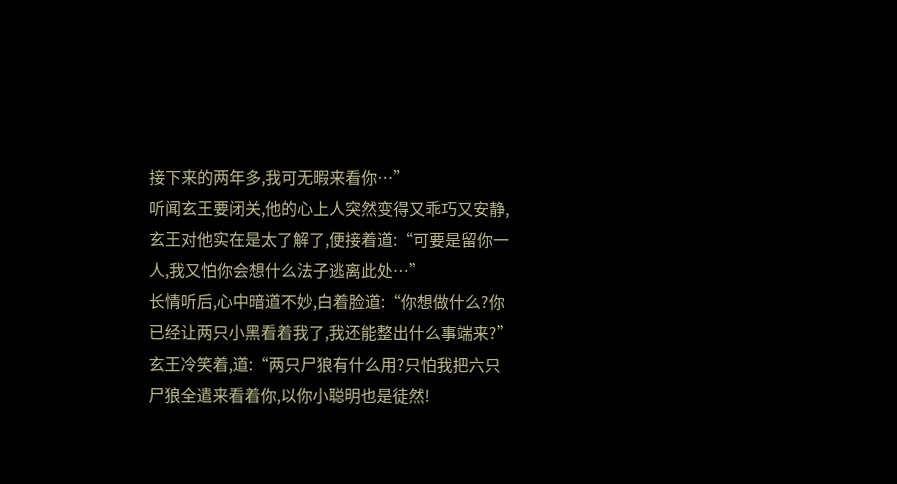接下来的两年多,我可无暇来看你…”
听闻玄王要闭关,他的心上人突然变得又乖巧又安静,玄王对他实在是太了解了,便接着道:“可要是留你一人,我又怕你会想什么法子逃离此处…”
长情听后,心中暗道不妙,白着脸道:“你想做什么?你已经让两只小黑看着我了,我还能整出什么事端来?”
玄王冷笑着,道:“两只尸狼有什么用?只怕我把六只尸狼全遣来看着你,以你小聪明也是徒然!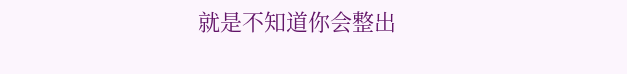就是不知道你会整出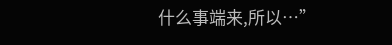什么事端来,所以…”